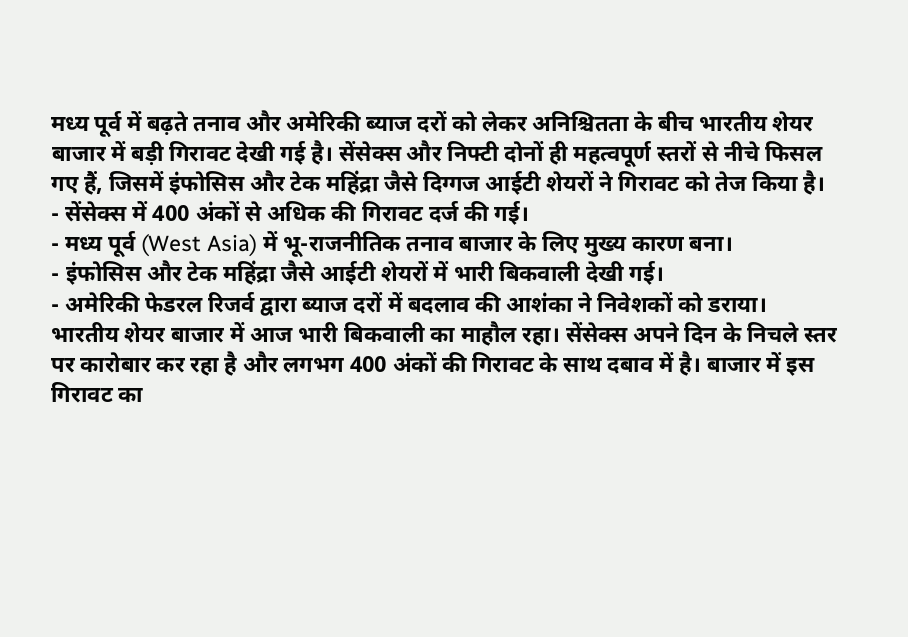मध्य पूर्व में बढ़ते तनाव और अमेरिकी ब्याज दरों को लेकर अनिश्चितता के बीच भारतीय शेयर बाजार में बड़ी गिरावट देखी गई है। सेंसेक्स और निफ्टी दोनों ही महत्वपूर्ण स्तरों से नीचे फिसल गए हैं, जिसमें इंफोसिस और टेक महिंद्रा जैसे दिग्गज आईटी शेयरों ने गिरावट को तेज किया है।
- सेंसेक्स में 400 अंकों से अधिक की गिरावट दर्ज की गई।
- मध्य पूर्व (West Asia) में भू-राजनीतिक तनाव बाजार के लिए मुख्य कारण बना।
- इंफोसिस और टेक महिंद्रा जैसे आईटी शेयरों में भारी बिकवाली देखी गई।
- अमेरिकी फेडरल रिजर्व द्वारा ब्याज दरों में बदलाव की आशंका ने निवेशकों को डराया।
भारतीय शेयर बाजार में आज भारी बिकवाली का माहौल रहा। सेंसेक्स अपने दिन के निचले स्तर पर कारोबार कर रहा है और लगभग 400 अंकों की गिरावट के साथ दबाव में है। बाजार में इस गिरावट का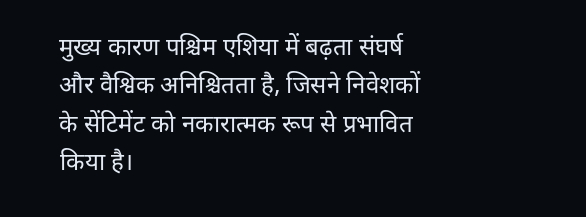मुख्य कारण पश्चिम एशिया में बढ़ता संघर्ष और वैश्विक अनिश्चितता है, जिसने निवेशकों के सेंटिमेंट को नकारात्मक रूप से प्रभावित किया है।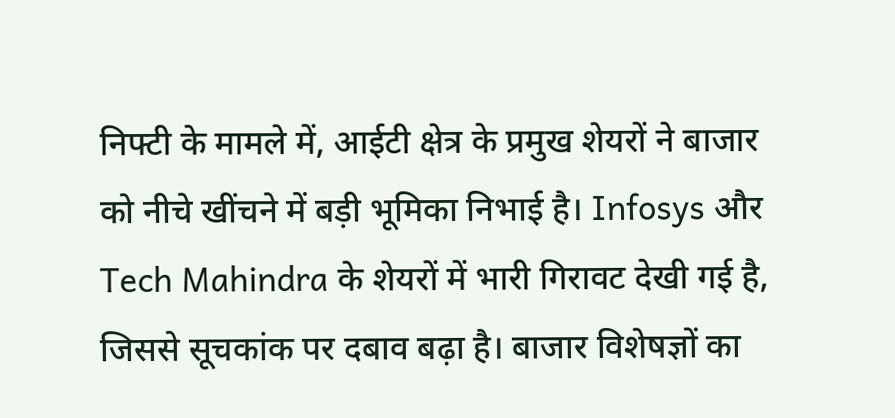निफ्टी के मामले में, आईटी क्षेत्र के प्रमुख शेयरों ने बाजार को नीचे खींचने में बड़ी भूमिका निभाई है। Infosys और Tech Mahindra के शेयरों में भारी गिरावट देखी गई है, जिससे सूचकांक पर दबाव बढ़ा है। बाजार विशेषज्ञों का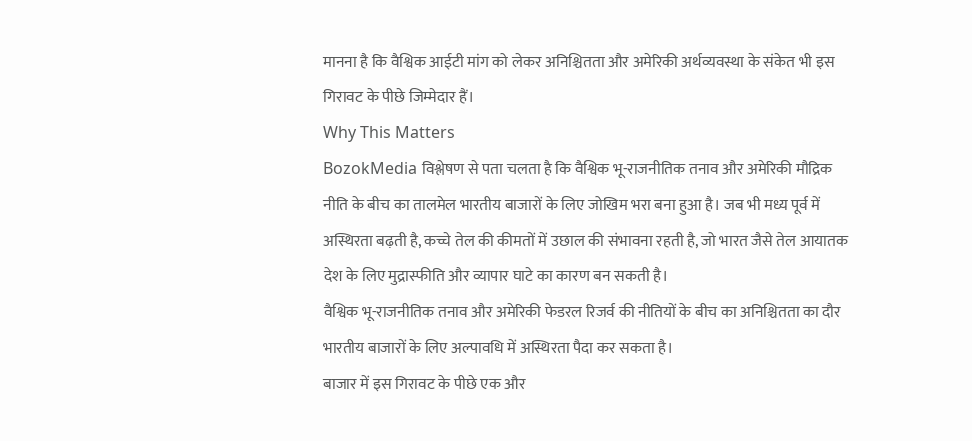मानना है कि वैश्विक आईटी मांग को लेकर अनिश्चितता और अमेरिकी अर्थव्यवस्था के संकेत भी इस गिरावट के पीछे जिम्मेदार हैं।
Why This Matters
BozokMedia विश्लेषण से पता चलता है कि वैश्विक भू-राजनीतिक तनाव और अमेरिकी मौद्रिक नीति के बीच का तालमेल भारतीय बाजारों के लिए जोखिम भरा बना हुआ है। जब भी मध्य पूर्व में अस्थिरता बढ़ती है, कच्चे तेल की कीमतों में उछाल की संभावना रहती है, जो भारत जैसे तेल आयातक देश के लिए मुद्रास्फीति और व्यापार घाटे का कारण बन सकती है।
वैश्विक भू-राजनीतिक तनाव और अमेरिकी फेडरल रिजर्व की नीतियों के बीच का अनिश्चितता का दौर भारतीय बाजारों के लिए अल्पावधि में अस्थिरता पैदा कर सकता है।
बाजार में इस गिरावट के पीछे एक और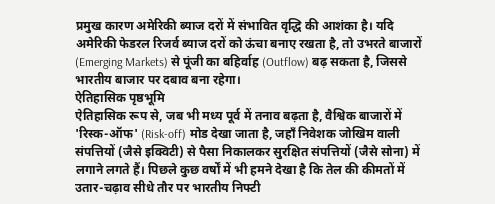प्रमुख कारण अमेरिकी ब्याज दरों में संभावित वृद्धि की आशंका है। यदि अमेरिकी फेडरल रिजर्व ब्याज दरों को ऊंचा बनाए रखता है, तो उभरते बाजारों (Emerging Markets) से पूंजी का बहिर्वाह (Outflow) बढ़ सकता है, जिससे भारतीय बाजार पर दबाव बना रहेगा।
ऐतिहासिक पृष्ठभूमि
ऐतिहासिक रूप से, जब भी मध्य पूर्व में तनाव बढ़ता है, वैश्विक बाजारों में 'रिस्क-ऑफ' (Risk-off) मोड देखा जाता है, जहाँ निवेशक जोखिम वाली संपत्तियों (जैसे इक्विटी) से पैसा निकालकर सुरक्षित संपत्तियों (जैसे सोना) में लगाने लगते हैं। पिछले कुछ वर्षों में भी हमने देखा है कि तेल की कीमतों में उतार-चढ़ाव सीधे तौर पर भारतीय निफ्टी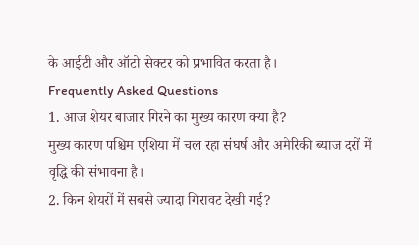के आईटी और ऑटो सेक्टर को प्रभावित करता है।
Frequently Asked Questions
1. आज शेयर बाजार गिरने का मुख्य कारण क्या है?
मुख्य कारण पश्चिम एशिया में चल रहा संघर्ष और अमेरिकी ब्याज दरों में वृद्धि की संभावना है।
2. किन शेयरों में सबसे ज्यादा गिरावट देखी गई?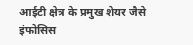आईटी क्षेत्र के प्रमुख शेयर जैसे इंफोसिस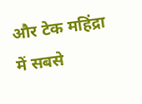और टेक महिंद्रा में सबसे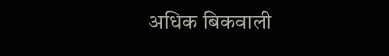अधिक बिकवाली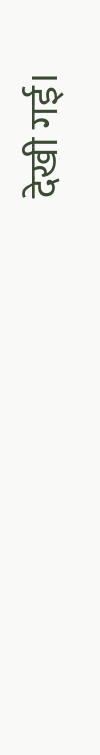देखी गई।